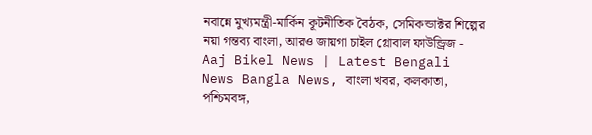নবান্নে মুখ্যমন্ত্রী-মার্কিন কূটনীতিক বৈঠক, সেমিকন্ডাক্টর শিল্পের নয়া গন্তব্য বাংলা, আরও জায়গা চাইল গ্লোবাল ফাউন্ড্রিজ - Aaj Bikel News | Latest Bengali News Bangla News, বাংলা খবর, কলকাতা, পশ্চিমবঙ্গ,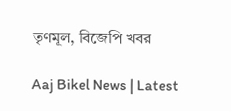তৃণমূল, বিজেপি খবর

Aaj Bikel News | Latest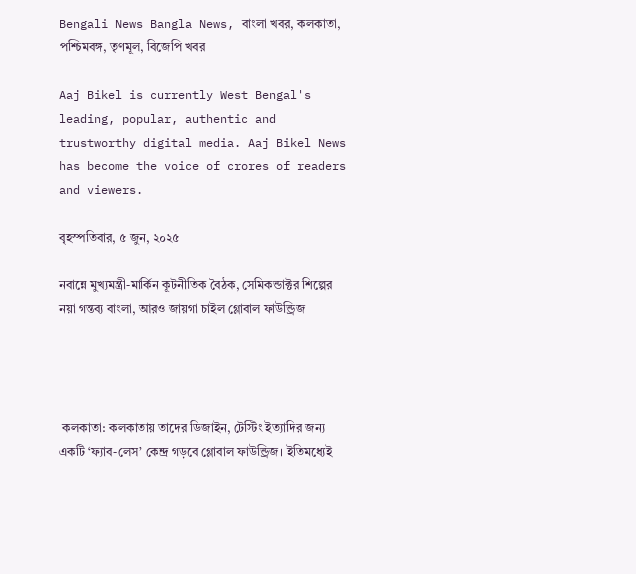Bengali News Bangla News, বাংলা খবর, কলকাতা, পশ্চিমবঙ্গ, তৃণমূল, বিজেপি খবর

Aaj Bikel is currently West Bengal's leading, popular, authentic and trustworthy digital media. Aaj Bikel News has become the voice of crores of readers and viewers.

বৃহস্পতিবার, ৫ জুন, ২০২৫

নবান্নে মুখ্যমন্ত্রী-মার্কিন কূটনীতিক বৈঠক, সেমিকন্ডাক্টর শিল্পের নয়া গন্তব্য বাংলা, আরও জায়গা চাইল গ্লোবাল ফাউন্ড্রিজ




 কলকাতা: কলকাতায় তাদের ডিজাইন, টেস্টিং ইত্যাদির জন্য একটি ‘ফ্যাব-লেস’ কেন্দ্র গড়বে গ্লোবাল ফাউন্ড্রিজ। ইতিমধ্যেই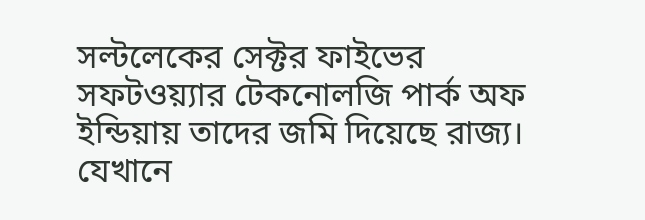সল্টলেকের সেক্টর ফাইভের সফটওয়্যার টেকনোলজি পার্ক অফ ইন্ডিয়ায় তাদের জমি দিয়েছে রাজ্য। যেখানে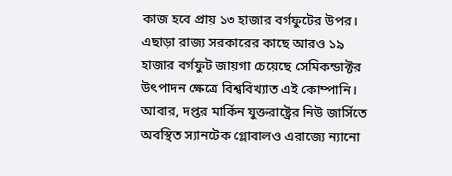কাজ হবে প্রায় ১৩ হাজার বর্গফুটের উপর। এছাড়া রাজ্য সরকারের কাছে আরও ১৯ হাজার বর্গফুট জায়গা চেয়েছে সেমিকন্ডাক্টর উৎপাদন ক্ষেত্রে বিশ্ববিখ্যাত এই কোম্পানি। আবার, দপ্তর মার্কিন যুক্তরাষ্ট্রের নিউ জার্সিতে অবস্থিত স্যানটেক গ্লোবালও এরাজ্যে ন্যানো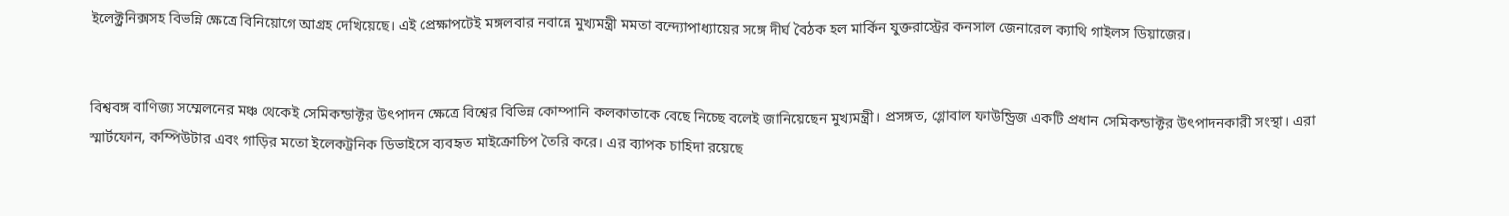ইলেক্ট্রনিক্সসহ বিভন্নি ক্ষেত্রে বিনিয়োগে আগ্রহ দেখিয়েছে। এই প্রেক্ষাপটেই মঙ্গলবার নবান্নে মুখ্যমন্ত্রী মমতা বন্দ্যোপাধ্যায়ের সঙ্গে দীর্ঘ বৈঠক হল মার্কিন যুক্তরাস্ট্রের কনসাল জেনারেল ক্যাথি গাইলস ডিয়াজের।


বিশ্ববঙ্গ বাণিজ্য সম্মেলনের মঞ্চ থেকেই সেমিকন্ডাক্টর উৎপাদন ক্ষেত্রে বিশ্বের বিভিন্ন কোম্পানি কলকাতাকে বেছে নিচ্ছে বলেই জানিয়েছেন মুখ্যমন্ত্রী। প্রসঙ্গত, গ্লোবাল ফাউন্ড্রিজ একটি প্রধান সেমিকন্ডাক্টর উৎপাদনকারী সংস্থা। এরা স্মার্টফোন, কম্পিউটার এবং গাড়ির মতো ইলেকট্রনিক ডিভাইসে ব্যবহৃত মাইক্রোচিপ তৈরি করে। এর ব্যাপক চাহিদা রয়েছে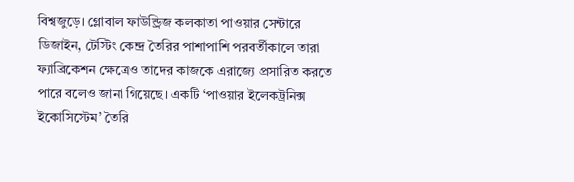বিশ্বজুড়ে। গ্লোবাল ফাউন্ড্রিজ কলকাতা পাওয়ার সেন্টারে ডিজাইন, টেস্টিং কেন্দ্র তৈরির পাশাপাশি পরবর্তীকালে তারা ফ্যাব্রিকেশন ক্ষেত্রেও তাদের কাজকে এরাজ্যে প্রসারিত করতে পারে বলেও জানা গিয়েছে। একটি ‘পাওয়ার ইলেকট্রনিক্স ইকোসিস্টেম’ তৈরি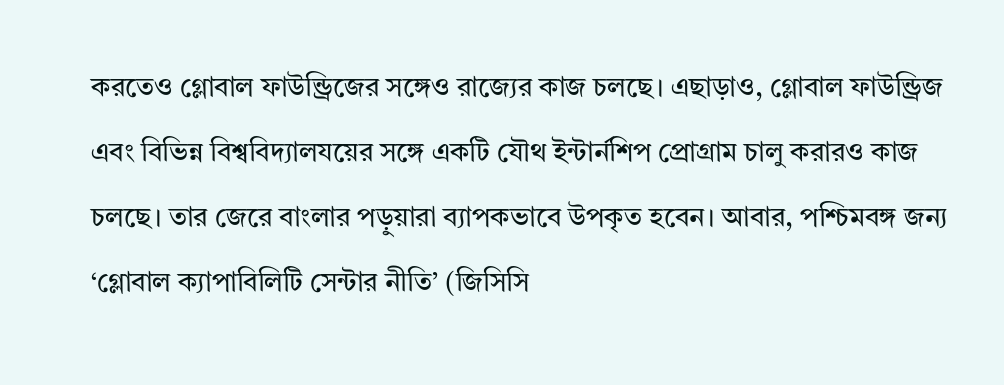করতেও গ্লোবাল ফাউন্ড্রিজের সঙ্গেও রাজ্যের কাজ চলছে। এছাড়াও, গ্লোবাল ফাউন্ড্রিজ এবং বিভিন্ন বিশ্ববিদ্যালযয়ের সঙ্গে একটি যৌথ ইন্টার্নশিপ প্রোগ্রাম চালু করারও কাজ চলছে। তার জেরে বাংলার পড়ুয়ারা ব্যাপকভাবে উপকৃত হবেন। আবার, পশ্চিমবঙ্গ জন্য ‘গ্লোবাল ক্যাপাবিলিটি সেন্টার নীতি’ (জিসিসি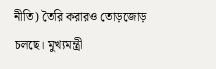নীতি) তৈরি করারও তোড়জোড় চলছে। মুখ্যমন্ত্রী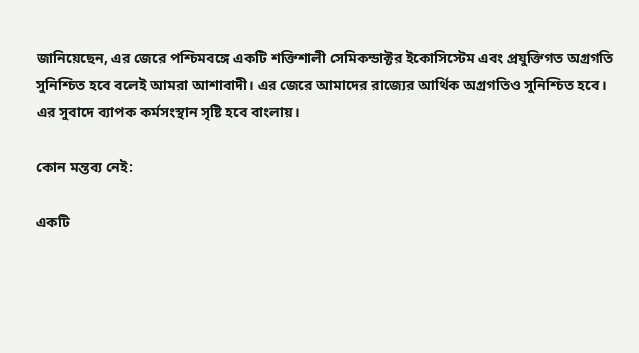জানিয়েছেন, এর জেরে পশ্চিমবঙ্গে একটি শক্তিশালী সেমিকন্ডাক্টর ইকোসিস্টেম এবং প্রযুক্তিগত অগ্রগতি সুনিশ্চিত হবে বলেই আমরা আশাবাদী। এর জেরে আমাদের রাজ্যের আর্থিক অগ্রগতিও সুনিশ্চিত হবে। এর সুবাদে ব্যাপক কর্মসংস্থান সৃষ্টি হবে বাংলায়।

কোন মন্তব্য নেই:

একটি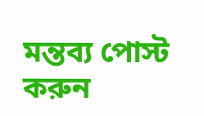মন্তব্য পোস্ট করুন